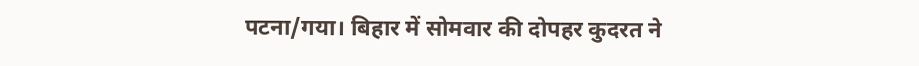पटना/गया। बिहार में सोमवार की दोपहर कुदरत ने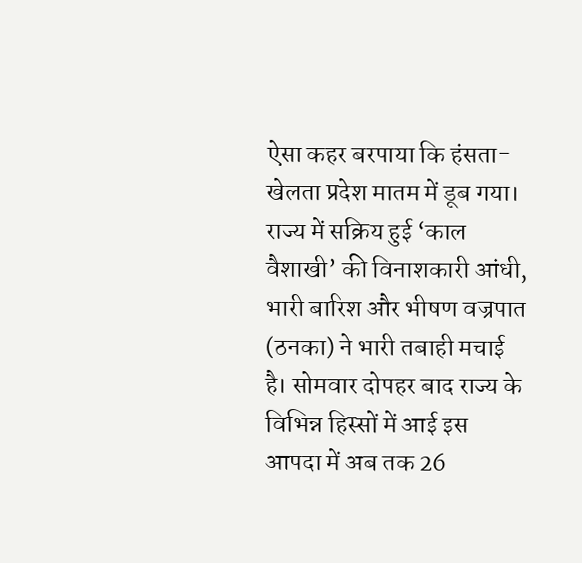ऐसा कहर बरपाया कि हंसता-खेलता प्रदेश मातम में डूब गया। राज्य में सक्रिय हुई ‘काल वैशाखी’ की विनाशकारी आंधी, भारी बारिश और भीषण वज्रपात (ठनका) ने भारी तबाही मचाई है। सोमवार दोपहर बाद राज्य के विभिन्न हिस्सों में आई इस आपदा में अब तक 26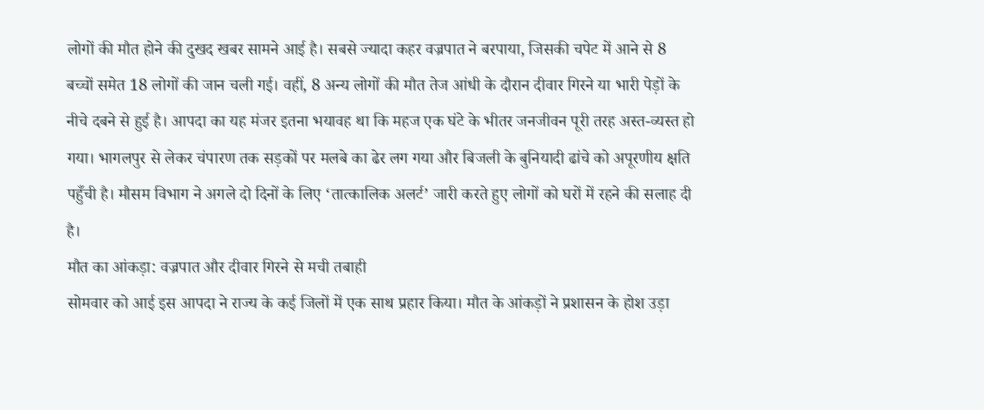लोगों की मौत होने की दुखद खबर सामने आई है। सबसे ज्यादा कहर वज्रपात ने बरपाया, जिसकी चपेट में आने से 8 बच्चों समेत 18 लोगों की जान चली गई। वहीं, 8 अन्य लोगों की मौत तेज आंधी के दौरान दीवार गिरने या भारी पेड़ों के नीचे दबने से हुई है। आपदा का यह मंजर इतना भयावह था कि महज एक घंटे के भीतर जनजीवन पूरी तरह अस्त-व्यस्त हो गया। भागलपुर से लेकर चंपारण तक सड़कों पर मलबे का ढेर लग गया और बिजली के बुनियादी ढांचे को अपूरणीय क्षति पहुँची है। मौसम विभाग ने अगले दो दिनों के लिए ‘तात्कालिक अलर्ट’ जारी करते हुए लोगों को घरों में रहने की सलाह दी है।
मौत का आंकड़ा: वज्रपात और दीवार गिरने से मची तबाही
सोमवार को आई इस आपदा ने राज्य के कई जिलों में एक साथ प्रहार किया। मौत के आंकड़ों ने प्रशासन के होश उड़ा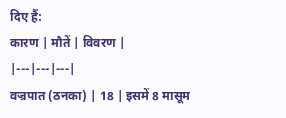दिए हैं:
कारण | मौतें | विवरण |
|---|---|---|
वज्रपात (ठनका) | 18 | इसमें 8 मासूम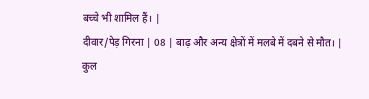बच्चे भी शामिल हैं। |
दीवार/पेड़ गिरना | 08 | बाढ़ और अन्य क्षेत्रों में मलबे में दबने से मौत। |
कुल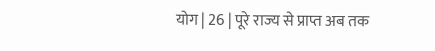योग | 26 | पूरे राज्य से प्राप्त अब तक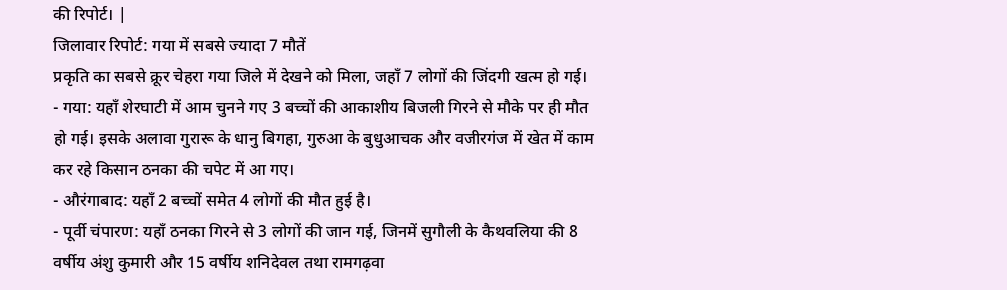की रिपोर्ट। |
जिलावार रिपोर्ट: गया में सबसे ज्यादा 7 मौतें
प्रकृति का सबसे क्रूर चेहरा गया जिले में देखने को मिला, जहाँ 7 लोगों की जिंदगी खत्म हो गई।
- गया: यहाँ शेरघाटी में आम चुनने गए 3 बच्चों की आकाशीय बिजली गिरने से मौके पर ही मौत हो गई। इसके अलावा गुरारू के धानु बिगहा, गुरुआ के बुधुआचक और वजीरगंज में खेत में काम कर रहे किसान ठनका की चपेट में आ गए।
- औरंगाबाद: यहाँ 2 बच्चों समेत 4 लोगों की मौत हुई है।
- पूर्वी चंपारण: यहाँ ठनका गिरने से 3 लोगों की जान गई, जिनमें सुगौली के कैथवलिया की 8 वर्षीय अंशु कुमारी और 15 वर्षीय शनिदेवल तथा रामगढ़वा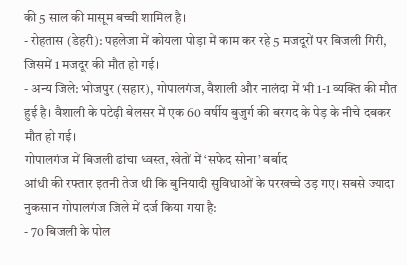की 5 साल की मासूम बच्ची शामिल है।
- रोहतास (डेहरी): पहलेजा में कोयला पोड़ा में काम कर रहे 5 मजदूरों पर बिजली गिरी, जिसमें 1 मजदूर की मौत हो गई।
- अन्य जिले: भोजपुर (सहार), गोपालगंज, वैशाली और नालंदा में भी 1-1 व्यक्ति की मौत हुई है। वैशाली के पटेढ़ी बेलसर में एक 60 वर्षीय बुजुर्ग की बरगद के पेड़ के नीचे दबकर मौत हो गई।
गोपालगंज में बिजली ढांचा ध्वस्त, खेतों में ‘सफेद सोना’ बर्बाद
आंधी की रफ्तार इतनी तेज थी कि बुनियादी सुविधाओं के परखच्चे उड़ गए। सबसे ज्यादा नुकसान गोपालगंज जिले में दर्ज किया गया है:
- 70 बिजली के पोल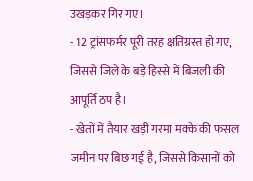उखड़कर गिर गए।
- 12 ट्रांसफर्मर पूरी तरह क्षतिग्रस्त हो गए, जिससे जिले के बड़े हिस्से में बिजली की आपूर्ति ठप है।
- खेतों में तैयार खड़ी गरमा मक्के की फसल जमीन पर बिछ गई है, जिससे किसानों को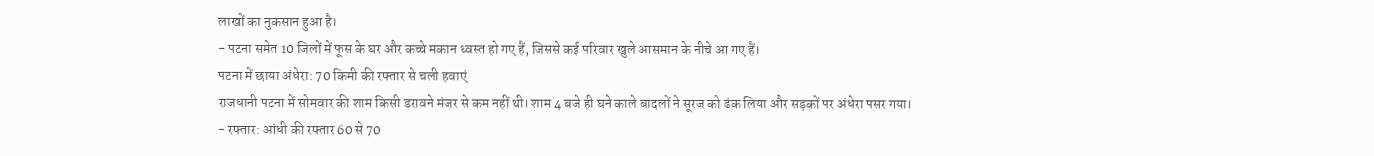लाखों का नुकसान हुआ है।
- पटना समेत 10 जिलों में फूस के घर और कच्चे मकान ध्वस्त हो गए हैं, जिससे कई परिवार खुले आसमान के नीचे आ गए हैं।
पटना में छाया अंधेरा: 70 किमी की रफ्तार से चली हवाएं
राजधानी पटना में सोमवार की शाम किसी डरावने मंजर से कम नहीं थी। शाम 4 बजे ही घने काले बादलों ने सूरज को ढंक लिया और सड़कों पर अंधेरा पसर गया।
- रफ्तार: आंधी की रफ्तार 60 से 70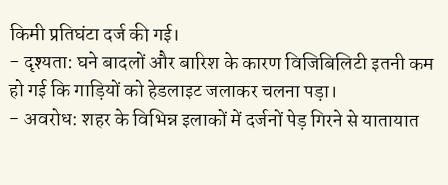किमी प्रतिघंटा दर्ज की गई।
- दृश्यता: घने बादलों और बारिश के कारण विजिबिलिटी इतनी कम हो गई कि गाड़ियों को हेडलाइट जलाकर चलना पड़ा।
- अवरोध: शहर के विभिन्न इलाकों में दर्जनों पेड़ गिरने से यातायात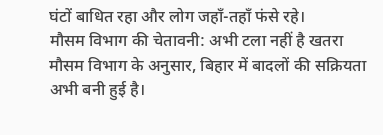घंटों बाधित रहा और लोग जहाँ-तहाँ फंसे रहे।
मौसम विभाग की चेतावनी: अभी टला नहीं है खतरा
मौसम विभाग के अनुसार, बिहार में बादलों की सक्रियता अभी बनी हुई है।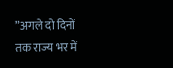”अगले दो दिनों तक राज्य भर में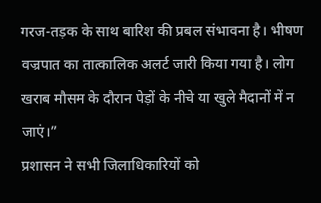गरज-तड़क के साथ बारिश की प्रबल संभावना है। भीषण वज्रपात का तात्कालिक अलर्ट जारी किया गया है। लोग खराब मौसम के दौरान पेड़ों के नीचे या खुले मैदानों में न जाएं।”
प्रशासन ने सभी जिलाधिकारियों को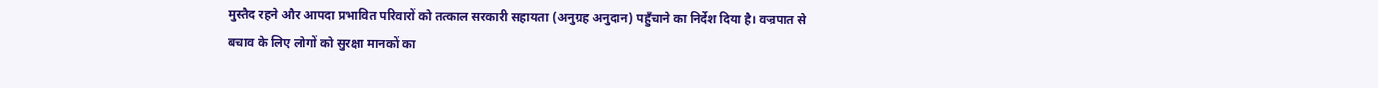मुस्तैद रहने और आपदा प्रभावित परिवारों को तत्काल सरकारी सहायता (अनुग्रह अनुदान) पहुँचाने का निर्देश दिया है। वज्रपात से बचाव के लिए लोगों को सुरक्षा मानकों का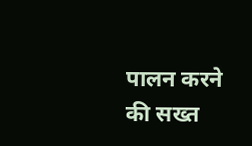पालन करने की सख्त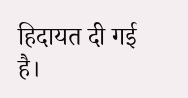हिदायत दी गई है।